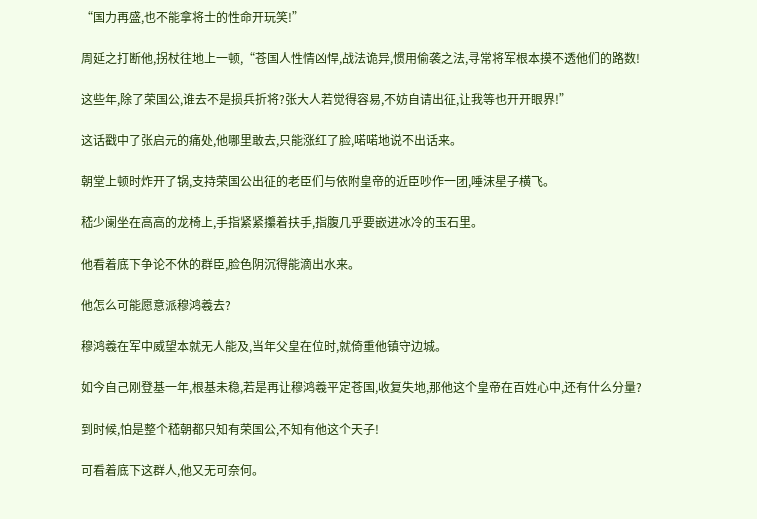“国力再盛,也不能拿将士的性命开玩笑!”

周延之打断他,拐杖往地上一顿,“苍国人性情凶悍,战法诡异,惯用偷袭之法,寻常将军根本摸不透他们的路数!

这些年,除了荣国公,谁去不是损兵折将?张大人若觉得容易,不妨自请出征,让我等也开开眼界!”

这话戳中了张启元的痛处,他哪里敢去,只能涨红了脸,喏喏地说不出话来。

朝堂上顿时炸开了锅,支持荣国公出征的老臣们与依附皇帝的近臣吵作一团,唾沫星子横飞。

嵇少阑坐在高高的龙椅上,手指紧紧攥着扶手,指腹几乎要嵌进冰冷的玉石里。

他看着底下争论不休的群臣,脸色阴沉得能滴出水来。

他怎么可能愿意派穆鸿羲去?

穆鸿羲在军中威望本就无人能及,当年父皇在位时,就倚重他镇守边城。

如今自己刚登基一年,根基未稳,若是再让穆鸿羲平定苍国,收复失地,那他这个皇帝在百姓心中,还有什么分量?

到时候,怕是整个嵇朝都只知有荣国公,不知有他这个天子!

可看着底下这群人,他又无可奈何。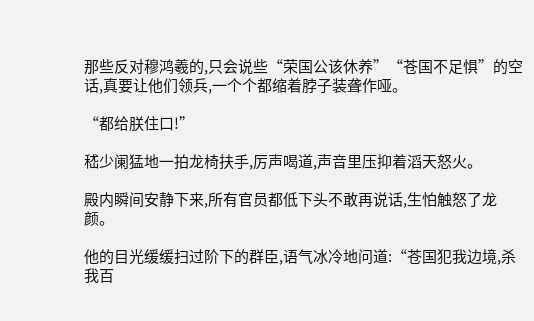那些反对穆鸿羲的,只会说些“荣国公该休养”“苍国不足惧”的空话,真要让他们领兵,一个个都缩着脖子装聋作哑。

“都给朕住口!”

嵇少阑猛地一拍龙椅扶手,厉声喝道,声音里压抑着滔天怒火。

殿内瞬间安静下来,所有官员都低下头不敢再说话,生怕触怒了龙颜。

他的目光缓缓扫过阶下的群臣,语气冰冷地问道:“苍国犯我边境,杀我百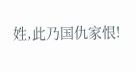姓,此乃国仇家恨!